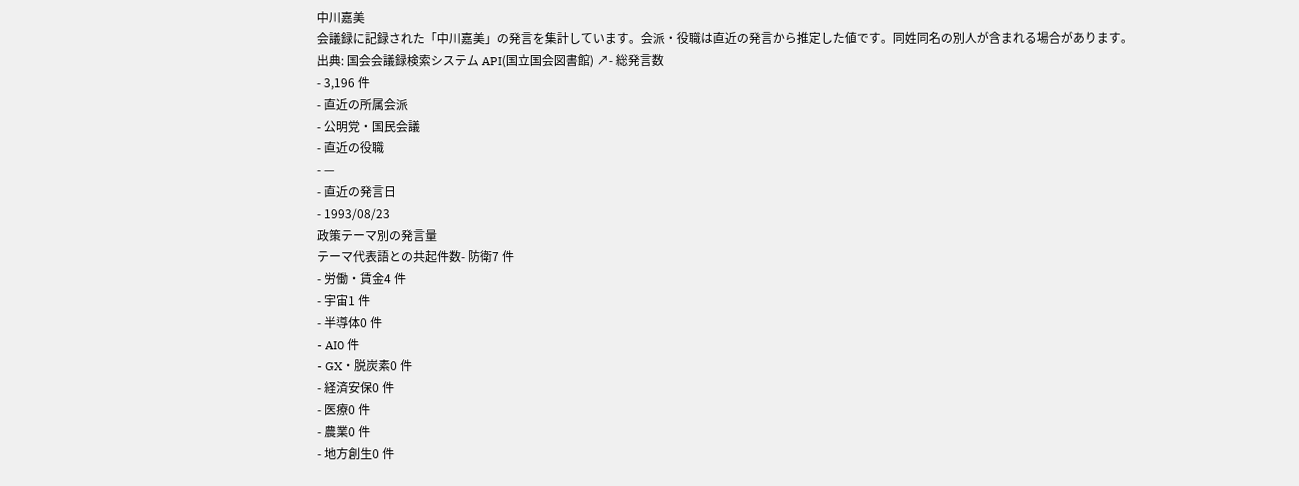中川嘉美
会議録に記録された「中川嘉美」の発言を集計しています。会派・役職は直近の発言から推定した値です。同姓同名の別人が含まれる場合があります。
出典: 国会会議録検索システム API(国立国会図書館) ↗- 総発言数
- 3,196 件
- 直近の所属会派
- 公明党・国民会議
- 直近の役職
- —
- 直近の発言日
- 1993/08/23
政策テーマ別の発言量
テーマ代表語との共起件数- 防衛7 件
- 労働・賃金4 件
- 宇宙1 件
- 半導体0 件
- AI0 件
- GX・脱炭素0 件
- 経済安保0 件
- 医療0 件
- 農業0 件
- 地方創生0 件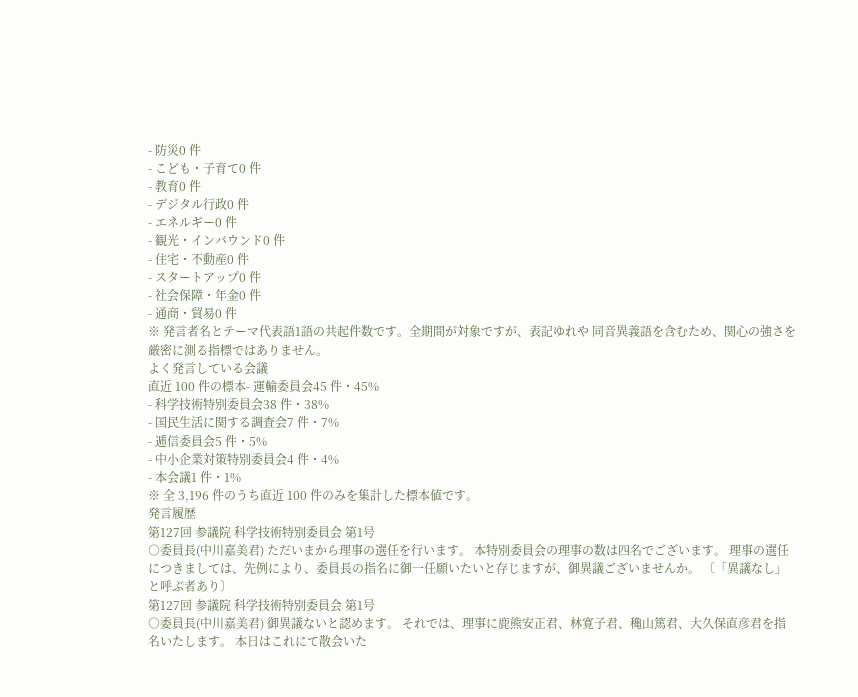- 防災0 件
- こども・子育て0 件
- 教育0 件
- デジタル行政0 件
- エネルギー0 件
- 観光・インバウンド0 件
- 住宅・不動産0 件
- スタートアップ0 件
- 社会保障・年金0 件
- 通商・貿易0 件
※ 発言者名とテーマ代表語1語の共起件数です。全期間が対象ですが、表記ゆれや 同音異義語を含むため、関心の強さを厳密に測る指標ではありません。
よく発言している会議
直近 100 件の標本- 運輸委員会45 件・45%
- 科学技術特別委員会38 件・38%
- 国民生活に関する調査会7 件・7%
- 逓信委員会5 件・5%
- 中小企業対策特別委員会4 件・4%
- 本会議1 件・1%
※ 全 3,196 件のうち直近 100 件のみを集計した標本値です。
発言履歴
第127回 参議院 科学技術特別委員会 第1号
○委員長(中川嘉美君) ただいまから理事の選任を行います。 本特別委員会の理事の数は四名でございます。 理事の選任につきましては、先例により、委員長の指名に御一任願いたいと存じますが、御異議ございませんか。 〔「異議なし」と呼ぶ者あり〕
第127回 参議院 科学技術特別委員会 第1号
○委員長(中川嘉美君) 御異議ないと認めます。 それでは、理事に鹿熊安正君、林寛子君、穐山篤君、大久保直彦君を指名いたします。 本日はこれにて散会いた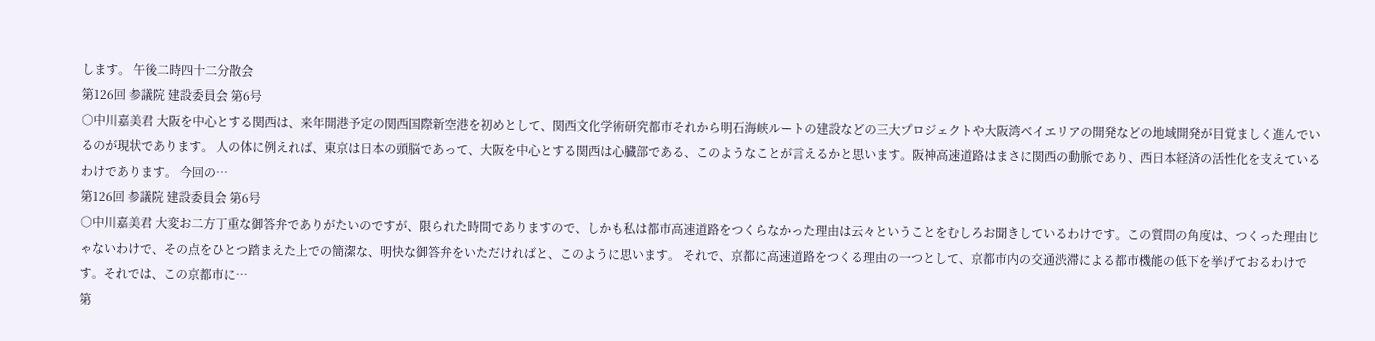します。 午後二時四十二分散会
第126回 参議院 建設委員会 第6号
○中川嘉美君 大阪を中心とする関西は、来年開港予定の関西国際新空港を初めとして、関西文化学術研究都市それから明石海峡ルートの建設などの三大プロジェクトや大阪湾ベイエリアの開発などの地域開発が目覚ましく進んでいるのが現状であります。 人の体に例えれば、東京は日本の頭脳であって、大阪を中心とする関西は心臓部である、このようなことが言えるかと思います。阪神高速道路はまさに関西の動脈であり、西日本経済の活性化を支えているわけであります。 今回の…
第126回 参議院 建設委員会 第6号
○中川嘉美君 大変お二方丁重な御答弁でありがたいのですが、限られた時間でありますので、しかも私は都市高速道路をつくらなかった理由は云々ということをむしろお聞きしているわけです。この質問の角度は、つくった理由じゃないわけで、その点をひとつ踏まえた上での簡潔な、明快な御答弁をいただければと、このように思います。 それで、京都に高速道路をつくる理由の一つとして、京都市内の交通渋滞による都市機能の低下を挙げておるわけです。それでは、この京都市に…
第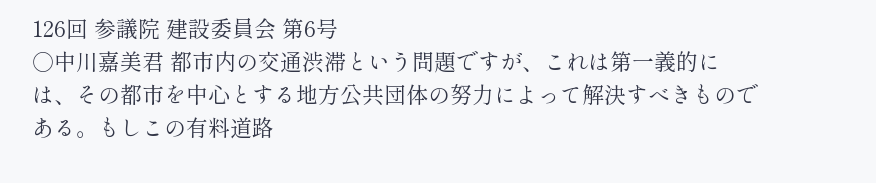126回 参議院 建設委員会 第6号
○中川嘉美君 都市内の交通渋滞という問題ですが、これは第一義的には、その都市を中心とする地方公共団体の努力によって解決すべきものである。もしこの有料道路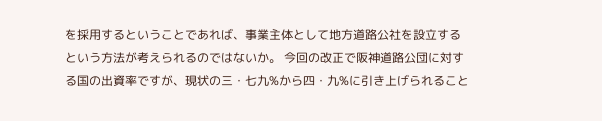を採用するということであれば、事業主体として地方道路公社を設立するという方法が考えられるのではないか。 今回の改正で阪神道路公団に対する国の出資率ですが、現状の三・七九%から四・九%に引き上げられること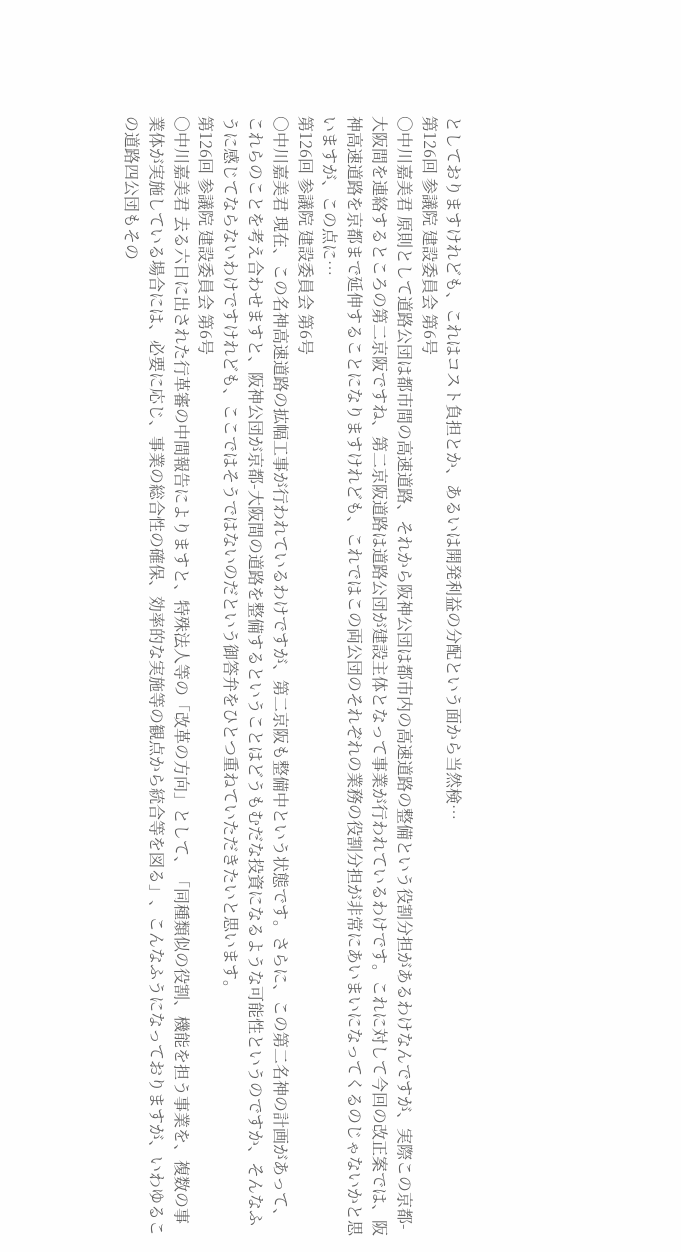としておりますけれども、これはコスト負担とか、あるいは開発利益の分配という面から当然検…
第126回 参議院 建設委員会 第6号
○中川嘉美君 原則として道路公団は都市間の高速道路、それから阪神公団は都市内の高速道路の整備という役割分担があるわけなんですが、実際この京都-大阪間を連絡するところの第二京阪ですね、第二京阪道路は道路公団が建設主体となって事業が行われているわけです。これに対して今回の改正案では、阪神高速道路を京都まで延伸することになりますけれども、これではこの両公団のそれぞれの業務の役割分担が非常にあいまいになってくるのじゃないかと思いますが、この点に…
第126回 参議院 建設委員会 第6号
○中川嘉美君 現在、この名神高速道路の拡幅工事が行われているわけですが、第二京阪も整備中という状態です。さらに、この第二名神の計画があって、これらのことを考え合わせますと、阪神公団が京都-大阪間の道路を整備するということはどうもむだな投資になるような可能性というのですか、そんなふうに感じてならないわけですけれども、ここではそうではないのだという御答弁をひとつ重ねていただきたいと思います。
第126回 参議院 建設委員会 第6号
○中川嘉美君 去る六日に出された行革審の中間報告によりますと、特殊法人等の「改革の方向」として、「同種類似の役割、機能を担う事業を、複数の事業体が実施している場合には、必要に応じ、事業の総合性の確保、効率的な実施等の観点から統合等を図る」、こんなふうになっておりますが、いわゆるこの道路四公団もその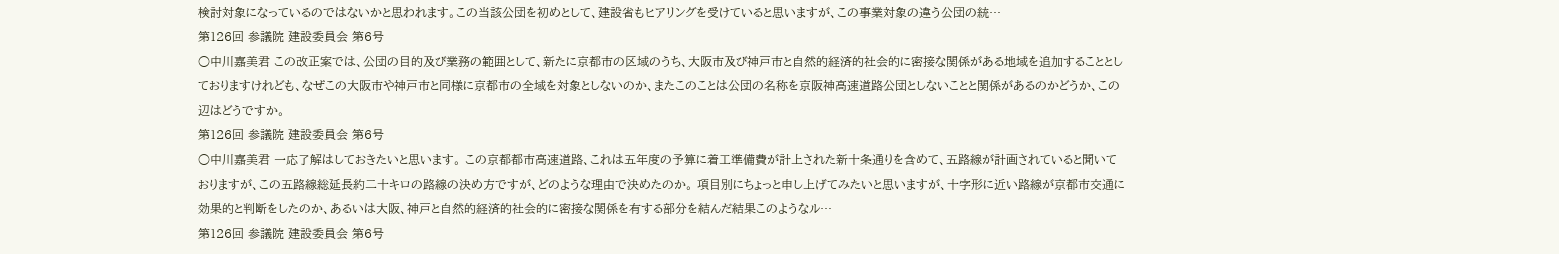検討対象になっているのではないかと思われます。この当該公団を初めとして、建設省もヒアリングを受けていると思いますが、この事業対象の違う公団の統…
第126回 参議院 建設委員会 第6号
○中川嘉美君 この改正案では、公団の目的及び業務の範囲として、新たに京都市の区域のうち、大阪市及び神戸市と自然的経済的社会的に密接な関係がある地域を追加することとしておりますけれども、なぜこの大阪市や神戸市と同様に京都市の全域を対象としないのか、またこのことは公団の名称を京阪神高速道路公団としないことと関係があるのかどうか、この辺はどうですか。
第126回 参議院 建設委員会 第6号
○中川嘉美君 一応了解はしておきたいと思います。 この京都都市高速道路、これは五年度の予算に着工準備費が計上された新十条通りを含めて、五路線が計画されていると聞いておりますが、この五路線総延長約二十キロの路線の決め方ですが、どのような理由で決めたのか。 項目別にちょっと申し上げてみたいと思いますが、十字形に近い路線が京都市交通に効果的と判断をしたのか、あるいは大阪、神戸と自然的経済的社会的に密接な関係を有する部分を結んだ結果このようなル…
第126回 参議院 建設委員会 第6号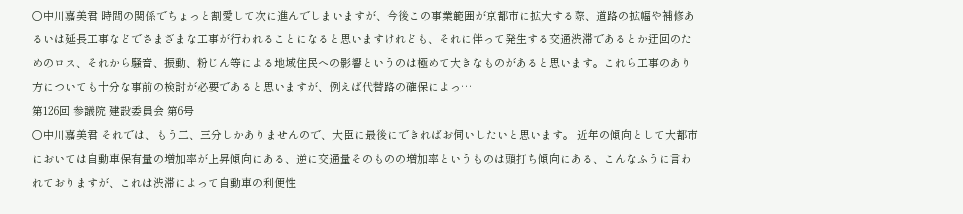○中川嘉美君 時間の関係でちょっと割愛して次に進んでしまいますが、今後この事業範囲が京都市に拡大する際、道路の拡幅や補修あるいは延長工事などでさまざまな工事が行われることになると思いますけれども、それに伴って発生する交通渋滞であるとか迂回のためのロス、それから騒音、振動、粉じん等による地域住民への影響というのは極めて大きなものがあると思います。これら工事のあり方についても十分な事前の検討が必要であると思いますが、例えば代替路の確保によっ…
第126回 参議院 建設委員会 第6号
○中川嘉美君 それでは、もう二、三分しかありませんので、大臣に最後にできればお伺いしたいと思います。 近年の傾向として大都市においては自動車保有量の増加率が上昇傾向にある、逆に交通量そのものの増加率というものは頭打ち傾向にある、こんなふうに言われておりますが、これは渋滞によって自動車の利便性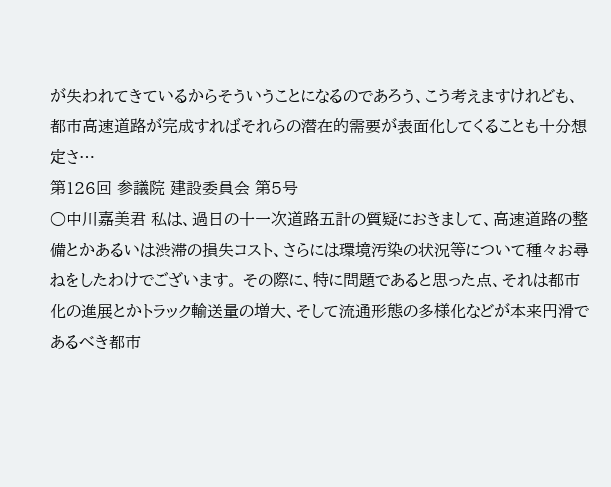が失われてきているからそういうことになるのであろう、こう考えますけれども、都市高速道路が完成すればそれらの潜在的需要が表面化してくることも十分想定さ…
第126回 参議院 建設委員会 第5号
○中川嘉美君 私は、過日の十一次道路五計の質疑におきまして、高速道路の整備とかあるいは渋滞の損失コスト、さらには環境汚染の状況等について種々お尋ねをしたわけでございます。 その際に、特に問題であると思った点、それは都市化の進展とかトラック輸送量の増大、そして流通形態の多様化などが本来円滑であるべき都市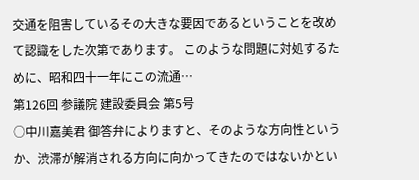交通を阻害しているその大きな要因であるということを改めて認識をした次第であります。 このような問題に対処するために、昭和四十一年にこの流通…
第126回 参議院 建設委員会 第5号
○中川嘉美君 御答弁によりますと、そのような方向性というか、渋滞が解消される方向に向かってきたのではないかとい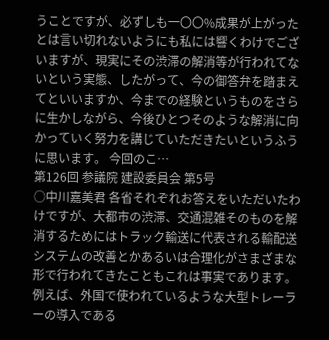うことですが、必ずしも一〇〇%成果が上がったとは言い切れないようにも私には響くわけでございますが、現実にその渋滞の解消等が行われてないという実態、したがって、今の御答弁を踏まえてといいますか、今までの経験というものをさらに生かしながら、今後ひとつそのような解消に向かっていく努力を講じていただきたいというふうに思います。 今回のこ…
第126回 参議院 建設委員会 第5号
○中川嘉美君 各省それぞれお答えをいただいたわけですが、大都市の渋滞、交通混雑そのものを解消するためにはトラック輸送に代表される輸配送システムの改善とかあるいは合理化がさまざまな形で行われてきたこともこれは事実であります。例えば、外国で使われているような大型トレーラーの導入である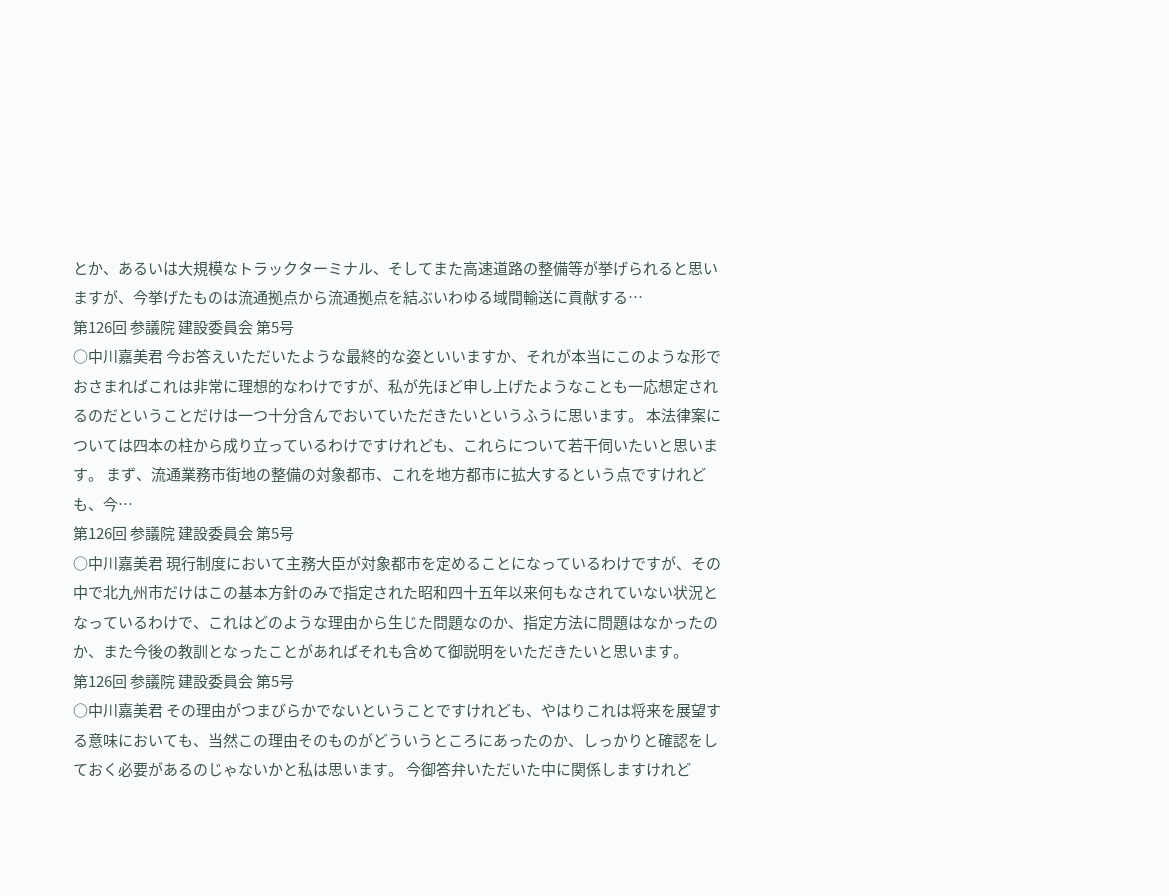とか、あるいは大規模なトラックターミナル、そしてまた高速道路の整備等が挙げられると思いますが、今挙げたものは流通拠点から流通拠点を結ぶいわゆる域間輸送に貢献する…
第126回 参議院 建設委員会 第5号
○中川嘉美君 今お答えいただいたような最終的な姿といいますか、それが本当にこのような形でおさまればこれは非常に理想的なわけですが、私が先ほど申し上げたようなことも一応想定されるのだということだけは一つ十分含んでおいていただきたいというふうに思います。 本法律案については四本の柱から成り立っているわけですけれども、これらについて若干伺いたいと思います。 まず、流通業務市街地の整備の対象都市、これを地方都市に拡大するという点ですけれども、今…
第126回 参議院 建設委員会 第5号
○中川嘉美君 現行制度において主務大臣が対象都市を定めることになっているわけですが、その中で北九州市だけはこの基本方針のみで指定された昭和四十五年以来何もなされていない状況となっているわけで、これはどのような理由から生じた問題なのか、指定方法に問題はなかったのか、また今後の教訓となったことがあればそれも含めて御説明をいただきたいと思います。
第126回 参議院 建設委員会 第5号
○中川嘉美君 その理由がつまびらかでないということですけれども、やはりこれは将来を展望する意味においても、当然この理由そのものがどういうところにあったのか、しっかりと確認をしておく必要があるのじゃないかと私は思います。 今御答弁いただいた中に関係しますけれど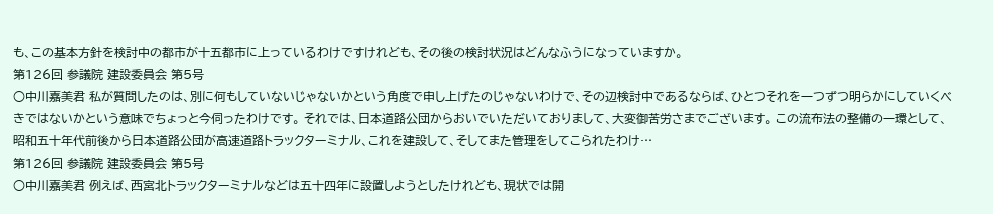も、この基本方針を検討中の都市が十五都市に上っているわけですけれども、その後の検討状況はどんなふうになっていますか。
第126回 参議院 建設委員会 第5号
○中川嘉美君 私が質問したのは、別に何もしていないじゃないかという角度で申し上げたのじゃないわけで、その辺検討中であるならば、ひとつそれを一つずつ明らかにしていくべきではないかという意味でちょっと今伺ったわけです。 それでは、日本道路公団からおいでいただいておりまして、大変御苦労さまでございます。 この流布法の整備の一環として、昭和五十年代前後から日本道路公団が高速道路トラックターミナル、これを建設して、そしてまた管理をしてこられたわけ…
第126回 参議院 建設委員会 第5号
○中川嘉美君 例えば、西宮北トラックターミナルなどは五十四年に設置しようとしたけれども、現状では開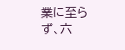業に至らず、六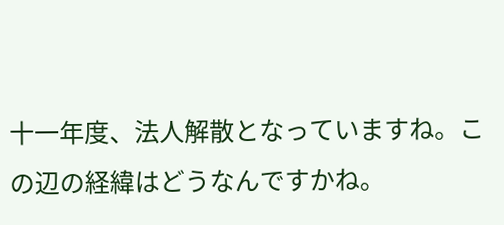十一年度、法人解散となっていますね。この辺の経緯はどうなんですかね。